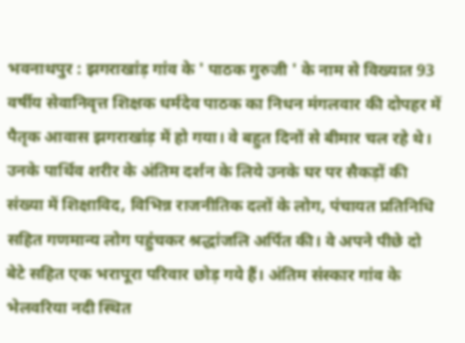भवनाथपुर : झगराखांड़ गांव के ' पाठक गुरुजी ' के नाम से विख्यात 93 वर्षीय सेवानिवृत्त शिक्षक धर्मदेव पाठक का निधन मंगलवार की दोपहर में पैतृक आवास झगराखांड़ में हो गया। वे बहुत दिनों से बीमार चल रहे थे।
उनके पार्थिव शरीर के अंतिम दर्शन के लिये उनके घर पर सैकड़ों की संख्या में शिक्षाविद, विभिन्न राजनीतिक दलों के लोग, पंचायत प्रतिनिधि सहित गणमान्य लोग पहुंचकर श्रद्धांजलि अर्पित की। वे अपने पीछे दो बेटे सहित एक भरापूरा परिवार छोड़ गये हैं। अंतिम संस्कार गांव के भेलवरिया नदी स्थित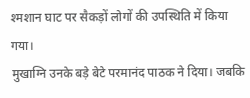श्मशान घाट पर सैकड़ों लोगों की उपस्थिति में किया गया।
मुखाग्नि उनके बड़े बेटे परमानंद पाठक ने दिया। जबकि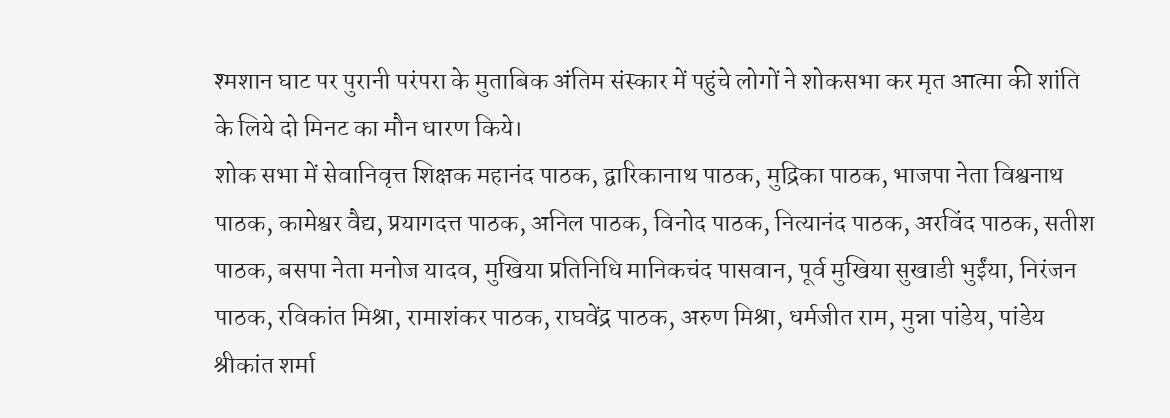श्मशान घाट पर पुरानी परंपरा के मुताबिक अंतिम संस्कार में पहुंचे लोगों ने शोकसभा कर मृत आत्मा की शांति के लिये दो मिनट का मौन धारण किये।
शोक सभा में सेवानिवृत्त शिक्षक महानंद पाठक, द्वारिकानाथ पाठक, मुद्रिका पाठक, भाजपा नेता विश्वनाथ पाठक, कामेश्वर वैद्य, प्रयागदत्त पाठक, अनिल पाठक, विनोद पाठक, नित्यानंद पाठक, अरविंद पाठक, सतीश पाठक, बसपा नेता मनोज यादव, मुखिया प्रतिनिधि मानिकचंद पासवान, पूर्व मुखिया सुखाडी भुईंया, निरंजन पाठक, रविकांत मिश्रा, रामाशंकर पाठक, राघवेंद्र पाठक, अरुण मिश्रा, धर्मजीत राम, मुन्ना पांडेय, पांडेय श्रीकांत शर्मा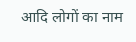आदि लोगों का नाम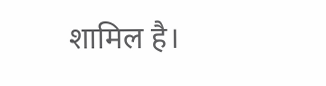शामिल है।